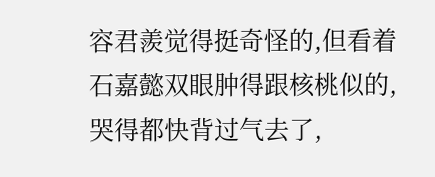容君羨觉得挺奇怪的,但看着石嘉懿双眼肿得跟核桃似的,哭得都快背过气去了,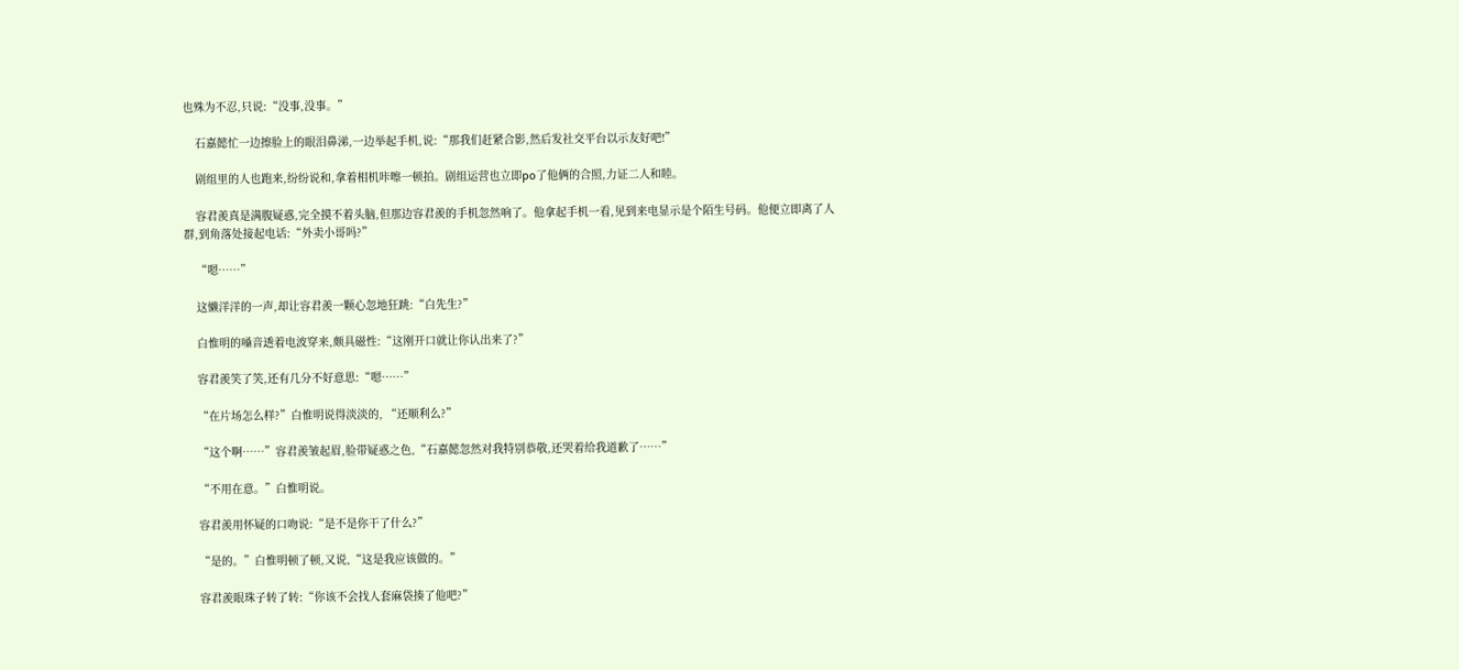也殊为不忍,只说:“没事,没事。”

    石嘉懿忙一边擦脸上的眼泪鼻涕,一边举起手机,说:“那我们赶紧合影,然后发社交平台以示友好吧!”

    剧组里的人也跑来,纷纷说和,拿着相机咔嚓一顿拍。剧组运营也立即po了他俩的合照,力证二人和睦。

    容君羨真是满腹疑惑,完全摸不着头脑,但那边容君羨的手机忽然响了。他拿起手机一看,见到来电显示是个陌生号码。他便立即离了人群,到角落处接起电话:“外卖小哥吗?”

    “嗯……”

    这懒洋洋的一声,却让容君羨一颗心忽地狂跳:“白先生?”

    白惟明的嗓音透着电波穿来,颇具磁性:“这刚开口就让你认出来了?”

    容君羨笑了笑,还有几分不好意思:“嗯……”

    “在片场怎么样?”白惟明说得淡淡的, “还顺利么?”

    “这个啊……”容君羨皱起眉,脸带疑惑之色,“石嘉懿忽然对我特别恭敬,还哭着给我道歉了……”

    “不用在意。”白惟明说。

    容君羨用怀疑的口吻说:“是不是你干了什么?”

    “是的。”白惟明顿了顿,又说,“这是我应该做的。”

    容君羨眼珠子转了转:“你该不会找人套麻袋揍了他吧?”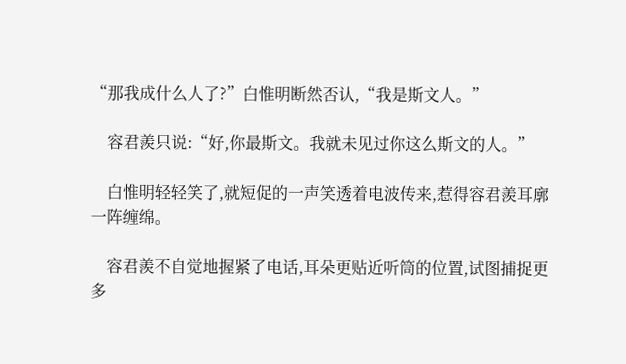“那我成什么人了?”白惟明断然否认,“我是斯文人。”

    容君羨只说:“好,你最斯文。我就未见过你这么斯文的人。”

    白惟明轻轻笑了,就短促的一声笑透着电波传来,惹得容君羨耳廓一阵缠绵。

    容君羨不自觉地握紧了电话,耳朵更贴近听筒的位置,试图捕捉更多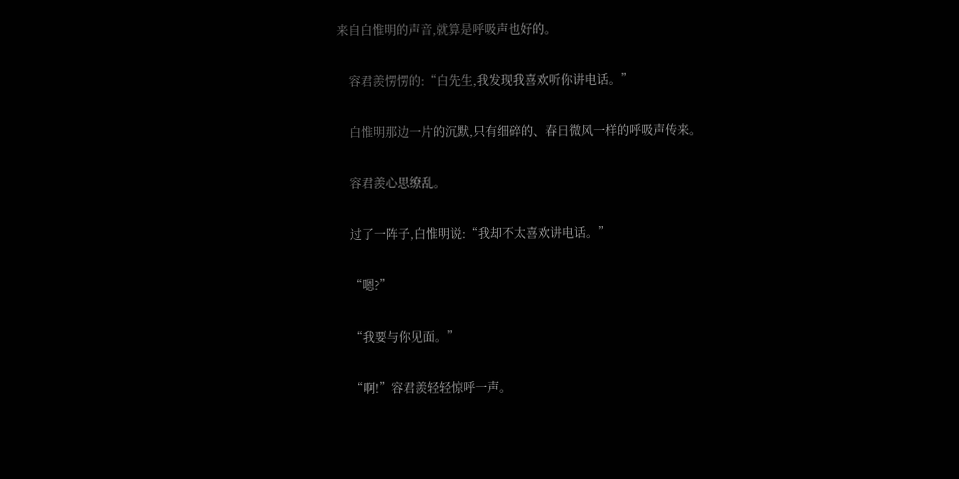来自白惟明的声音,就算是呼吸声也好的。

    容君羨愣愣的:“白先生,我发现我喜欢听你讲电话。”

    白惟明那边一片的沉默,只有细碎的、春日微风一样的呼吸声传来。

    容君羨心思缭乱。

    过了一阵子,白惟明说:“我却不太喜欢讲电话。”

    “嗯?”

    “我要与你见面。”

    “啊!”容君羨轻轻惊呼一声。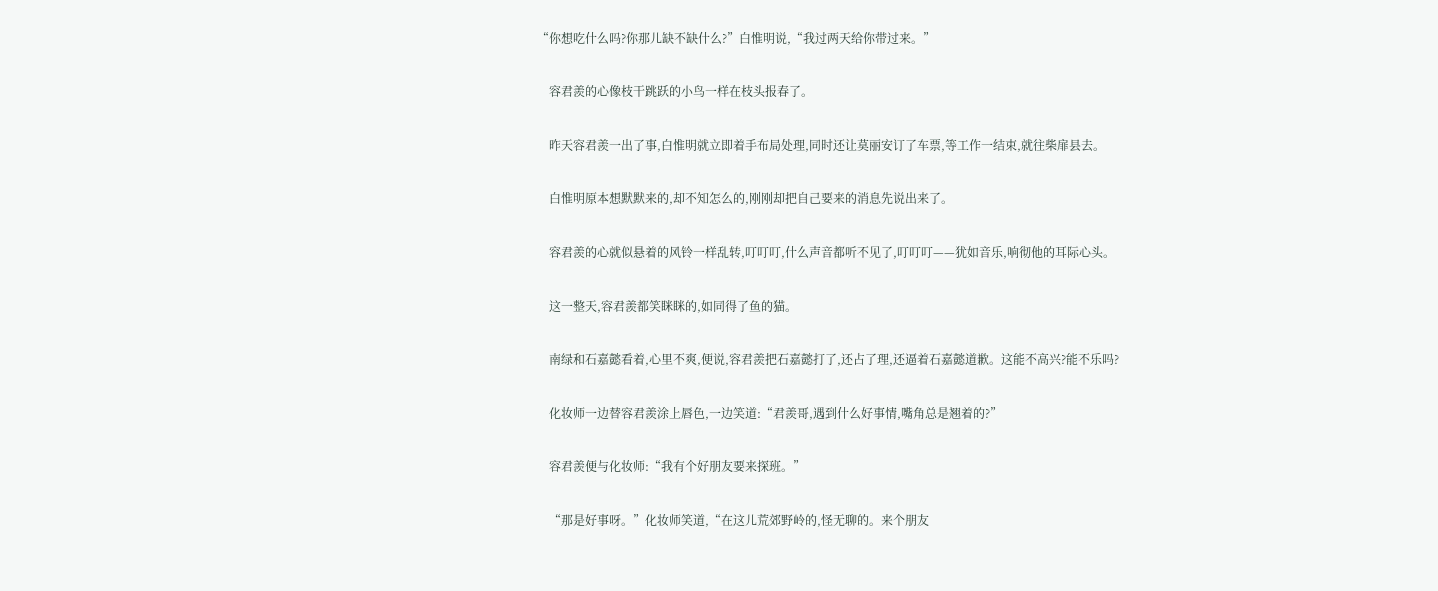“你想吃什么吗?你那儿缺不缺什么?”白惟明说,“我过两天给你带过来。”

    容君羨的心像枝干跳跃的小鸟一样在枝头报春了。

    昨天容君羨一出了事,白惟明就立即着手布局处理,同时还让莫丽安订了车票,等工作一结束,就往柴扉县去。

    白惟明原本想默默来的,却不知怎么的,刚刚却把自己要来的消息先说出来了。

    容君羨的心就似悬着的风铃一样乱转,叮叮叮,什么声音都听不见了,叮叮叮——犹如音乐,响彻他的耳际心头。

    这一整天,容君羨都笑眯眯的,如同得了鱼的猫。

    南绿和石嘉懿看着,心里不爽,便说,容君羨把石嘉懿打了,还占了理,还逼着石嘉懿道歉。这能不高兴?能不乐吗?

    化妆师一边替容君羨涂上唇色,一边笑道:“君羨哥,遇到什么好事情,嘴角总是翘着的?”

    容君羨便与化妆师:“我有个好朋友要来探班。”

    “那是好事呀。”化妆师笑道,“在这儿荒郊野岭的,怪无聊的。来个朋友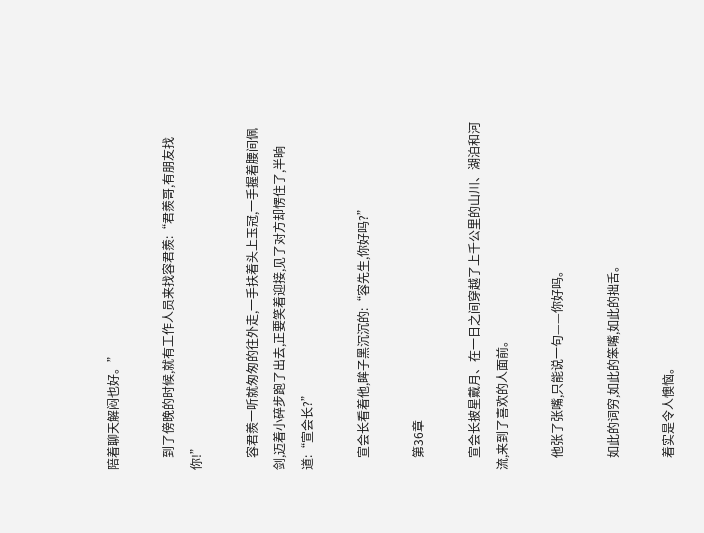陪着聊天解闷也好。”

    到了傍晚的时候,就有工作人员来找容君羨:“君羨哥,有朋友找你!”

    容君羨一听就匆匆的往外走,一手扶着头上玉冠,一手握着腰间佩剑,迈着小碎步跑了出去,正要笑着迎接,见了对方却愣住了,半晌道:“宣会长?”

    宣会长看着他,眸子黑沉沉的:“容先生,你好吗?”

    第36章

    宣会长披星戴月、在一日之间穿越了上千公里的山川、湖泊和河流,来到了喜欢的人面前。

    他张了张嘴,只能说一句——你好吗。

    如此的词穷,如此的笨嘴,如此的拙舌。

    着实是令人懊恼。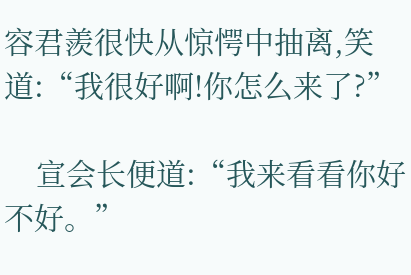容君羨很快从惊愕中抽离,笑道:“我很好啊!你怎么来了?”

    宣会长便道:“我来看看你好不好。”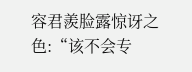容君羨脸露惊讶之色:“该不会专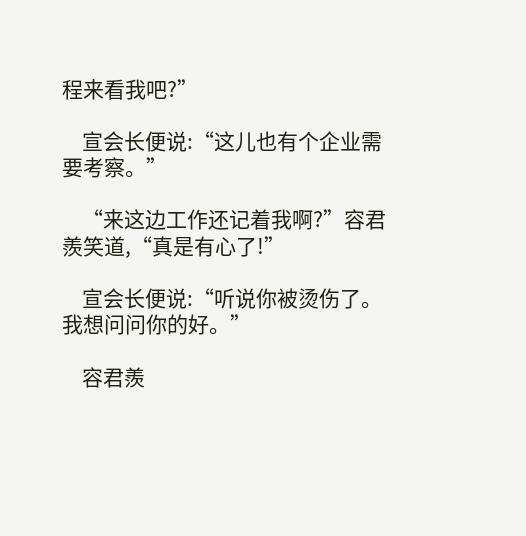程来看我吧?”

    宣会长便说:“这儿也有个企业需要考察。”

    “来这边工作还记着我啊?”容君羨笑道,“真是有心了!”

    宣会长便说:“听说你被烫伤了。我想问问你的好。”

    容君羨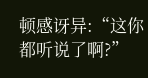顿感讶异:“这你都听说了啊?”